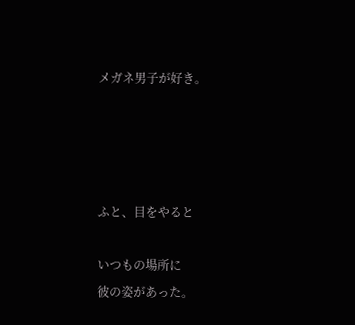メガネ男子が好き。




ふと、目をやると

いつもの場所に
彼の姿があった。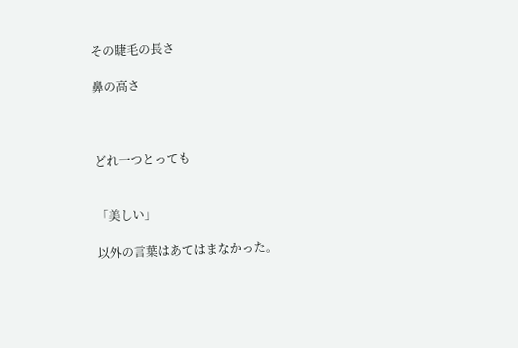その睫毛の長さ

鼻の高さ



どれ一つとっても


「美しい」

以外の言葉はあてはまなかった。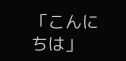「こんにちは」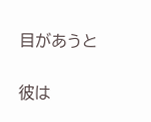目があうと

彼は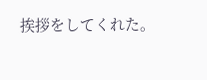挨拶をしてくれた。